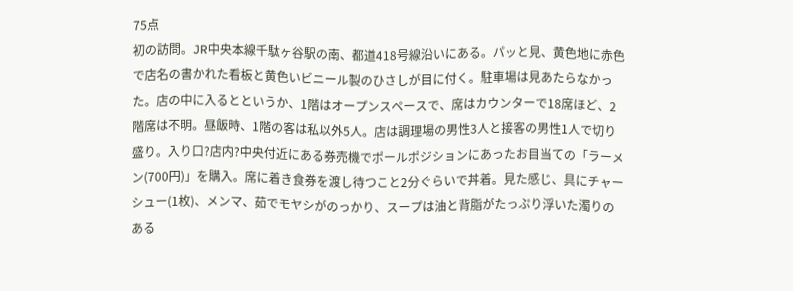75点
初の訪問。JR中央本線千駄ヶ谷駅の南、都道418号線沿いにある。パッと見、黄色地に赤色で店名の書かれた看板と黄色いビニール製のひさしが目に付く。駐車場は見あたらなかった。店の中に入るとというか、1階はオープンスペースで、席はカウンターで18席ほど、2階席は不明。昼飯時、1階の客は私以外5人。店は調理場の男性3人と接客の男性1人で切り盛り。入り口?店内?中央付近にある券売機でポールポジションにあったお目当ての「ラーメン(700円)」を購入。席に着き食券を渡し待つこと2分ぐらいで丼着。見た感じ、具にチャーシュー(1枚)、メンマ、茹でモヤシがのっかり、スープは油と背脂がたっぷり浮いた濁りのある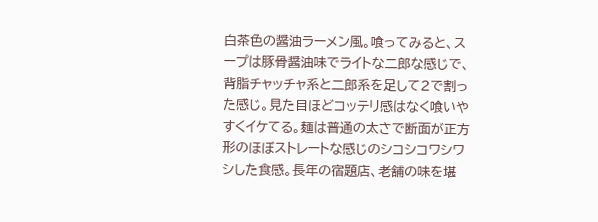白茶色の醤油ラーメン風。喰ってみると、スープは豚骨醤油味でライトな二郎な感じで、背脂チャッチャ系と二郎系を足して2で割った感じ。見た目ほどコッテリ感はなく喰いやすくイケてる。麺は普通の太さで断面が正方形のほぼストレートな感じのシコシコワシワシした食感。長年の宿題店、老舗の味を堪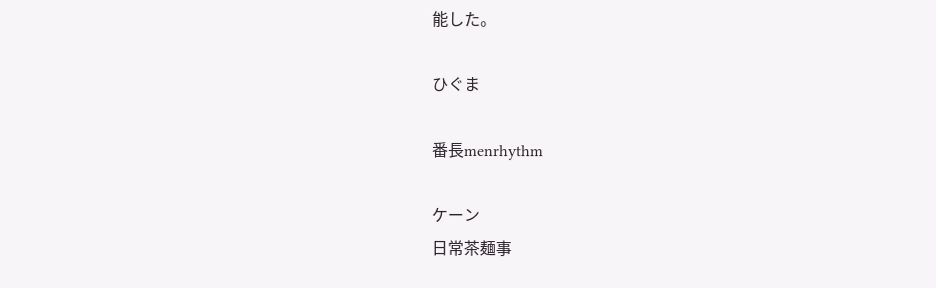能した。

ひぐま

番長menrhythm

ケーン
日常茶麺事